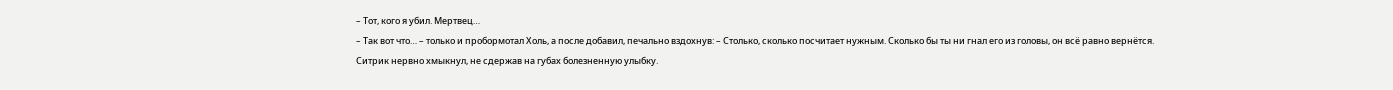– Тот, кого я убил. Мертвец…
– Так вот что… – только и пробормотал Холь, а после добавил, печально вздохнув: – Столько, сколько посчитает нужным. Сколько бы ты ни гнал его из головы, он всё равно вернётся.
Ситрик нервно хмыкнул, не сдержав на губах болезненную улыбку.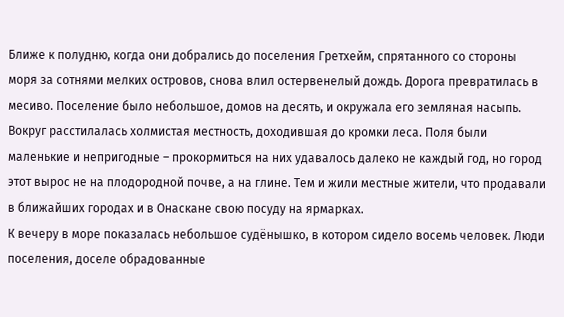Ближе к полудню, когда они добрались до поселения Гретхейм, спрятанного со стороны моря за сотнями мелких островов, снова влил остервенелый дождь. Дорога превратилась в месиво. Поселение было небольшое, домов на десять, и окружала его земляная насыпь. Вокруг расстилалась холмистая местность, доходившая до кромки леса. Поля были маленькие и непригодные – прокормиться на них удавалось далеко не каждый год, но город этот вырос не на плодородной почве, а на глине. Тем и жили местные жители, что продавали в ближайших городах и в Онаскане свою посуду на ярмарках.
К вечеру в море показалась небольшое судёнышко, в котором сидело восемь человек. Люди поселения, доселе обрадованные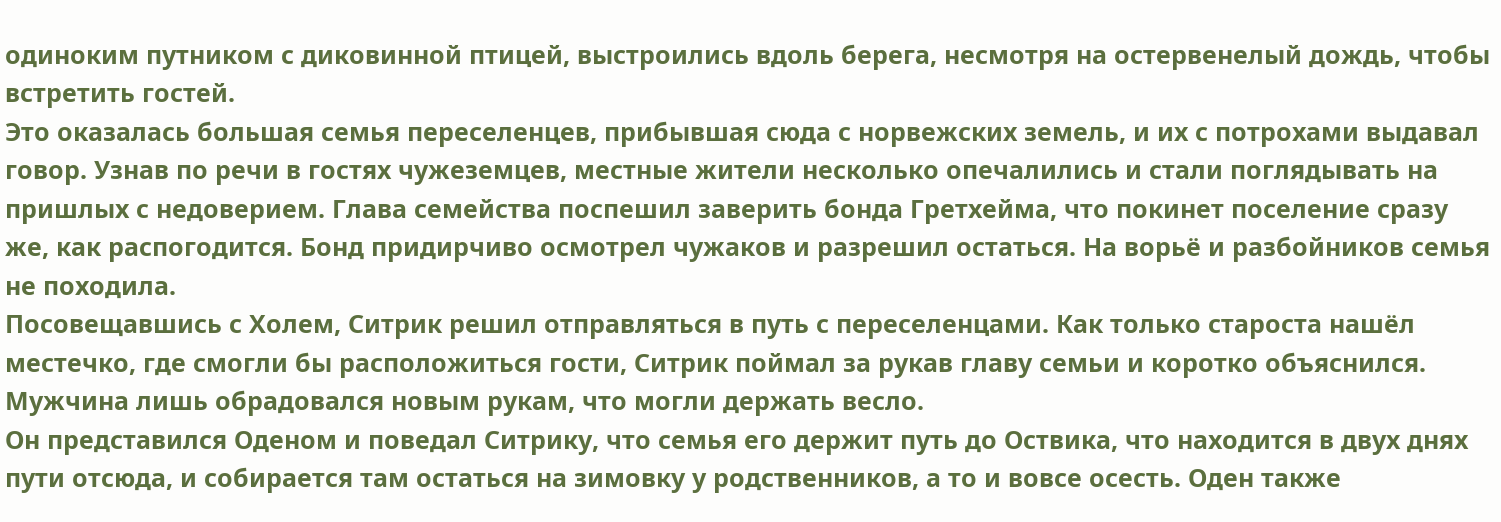одиноким путником с диковинной птицей, выстроились вдоль берега, несмотря на остервенелый дождь, чтобы встретить гостей.
Это оказалась большая семья переселенцев, прибывшая сюда с норвежских земель, и их с потрохами выдавал говор. Узнав по речи в гостях чужеземцев, местные жители несколько опечалились и стали поглядывать на пришлых с недоверием. Глава семейства поспешил заверить бонда Гретхейма, что покинет поселение сразу же, как распогодится. Бонд придирчиво осмотрел чужаков и разрешил остаться. На ворьё и разбойников семья не походила.
Посовещавшись с Холем, Ситрик решил отправляться в путь с переселенцами. Как только староста нашёл местечко, где смогли бы расположиться гости, Ситрик поймал за рукав главу семьи и коротко объяснился. Мужчина лишь обрадовался новым рукам, что могли держать весло.
Он представился Оденом и поведал Ситрику, что семья его держит путь до Оствика, что находится в двух днях пути отсюда, и собирается там остаться на зимовку у родственников, а то и вовсе осесть. Оден также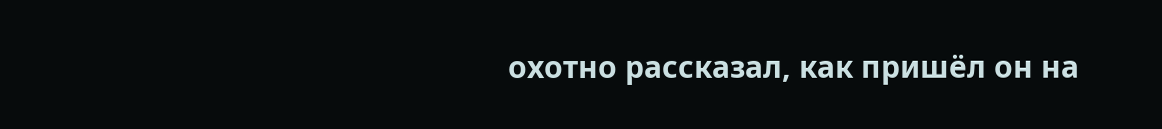охотно рассказал, как пришёл он на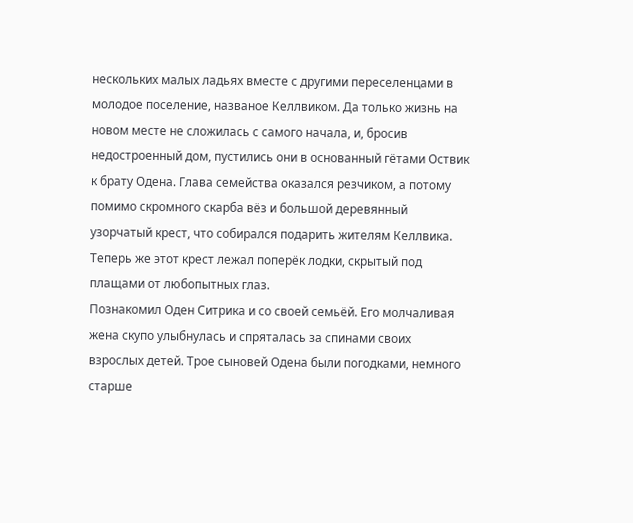нескольких малых ладьях вместе с другими переселенцами в молодое поселение, названое Келлвиком. Да только жизнь на новом месте не сложилась с самого начала, и, бросив недостроенный дом, пустились они в основанный гётами Оствик к брату Одена. Глава семейства оказался резчиком, а потому помимо скромного скарба вёз и большой деревянный узорчатый крест, что собирался подарить жителям Келлвика. Теперь же этот крест лежал поперёк лодки, скрытый под плащами от любопытных глаз.
Познакомил Оден Ситрика и со своей семьёй. Его молчаливая жена скупо улыбнулась и спряталась за спинами своих взрослых детей. Трое сыновей Одена были погодками, немного старше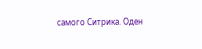самого Ситрика. Оден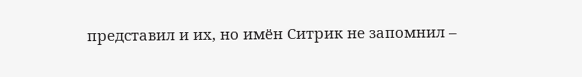представил и их, но имён Ситрик не запомнил –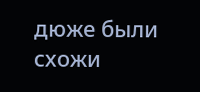дюже были схожи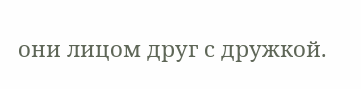они лицом друг с дружкой.